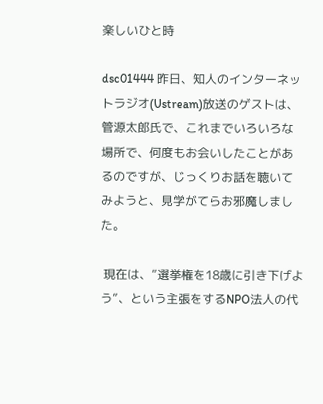楽しいひと時

dsc01444 昨日、知人のインターネットラジオ(Ustream)放送のゲストは、管源太郎氏で、これまでいろいろな場所で、何度もお会いしたことがあるのですが、じっくりお話を聴いてみようと、見学がてらお邪魔しました。

 現在は、”選挙権を18歳に引き下げよう”、という主張をするNPO法人の代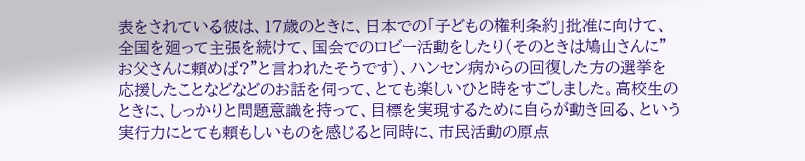表をされている彼は、17歳のときに、日本での「子どもの権利条約」批准に向けて、全国を廻って主張を続けて、国会でのロビー活動をしたり(そのときは鳩山さんに”お父さんに頼めば?”と言われたそうです)、ハンセン病からの回復した方の選挙を応援したことなどなどのお話を伺って、とても楽しいひと時をすごしました。高校生のときに、しっかりと問題意識を持って、目標を実現するために自らが動き回る、という実行力にとても頼もしいものを感じると同時に、市民活動の原点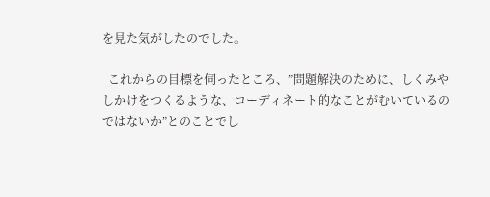を見た気がしたのでした。

  これからの目標を伺ったところ、”問題解決のために、しくみやしかけをつくるような、コーディネート的なことがむいているのではないか”とのことでし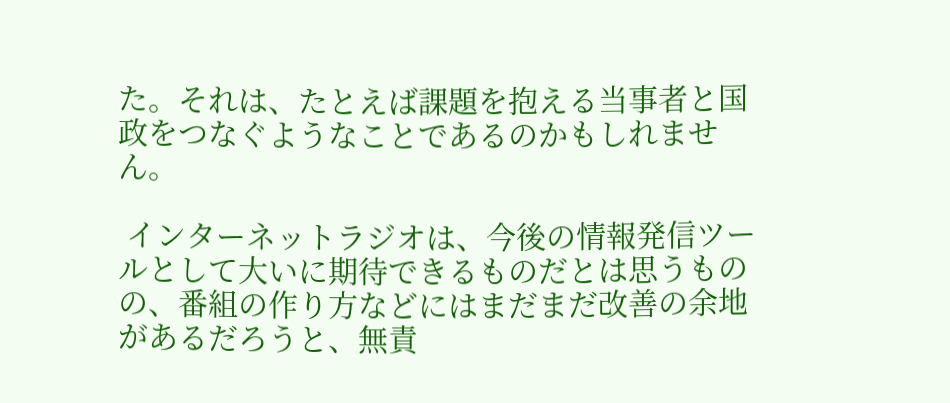た。それは、たとえば課題を抱える当事者と国政をつなぐようなことであるのかもしれません。

 インターネットラジオは、今後の情報発信ツールとして大いに期待できるものだとは思うものの、番組の作り方などにはまだまだ改善の余地があるだろうと、無責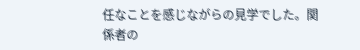任なことを感じながらの見学でした。関係者の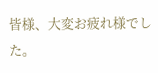皆様、大変お疲れ様でした。